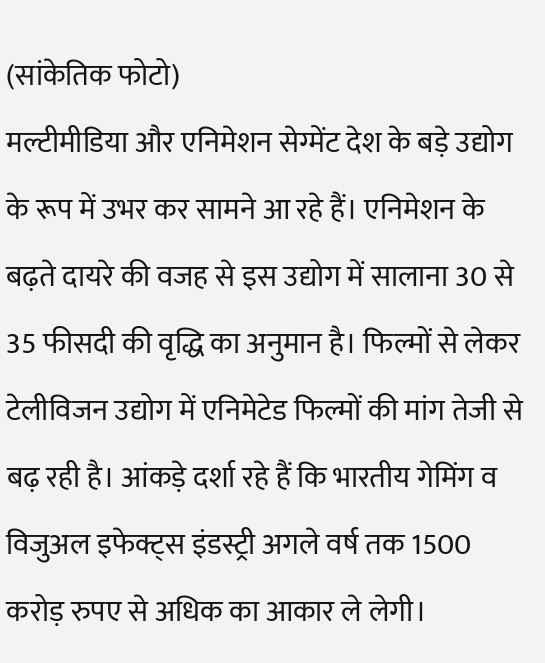(सांकेतिक फोटो)
मल्टीमीडिया और एनिमेशन सेग्मेंट देश के बड़े उद्योग के रूप में उभर कर सामने आ रहे हैं। एनिमेशन के बढ़ते दायरे की वजह से इस उद्योग में सालाना 30 से 35 फीसदी की वृद्धि का अनुमान है। फिल्मों से लेकर टेलीविजन उद्योग में एनिमेटेड फिल्मों की मांग तेजी से बढ़ रही है। आंकड़े दर्शा रहे हैं कि भारतीय गेमिंग व विजुअल इफेक्ट्स इंडस्ट्री अगले वर्ष तक 1500 करोड़ रुपए से अधिक का आकार ले लेगी।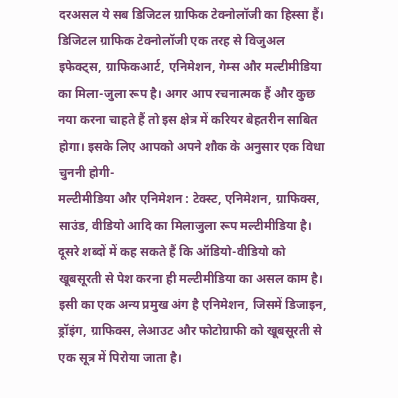दरअसल ये सब डिजिटल ग्राफिक टेक्नोलॉजी का हिस्सा हैं। डिजिटल ग्राफिक टेक्नोलॉजी एक तरह से विजुअल इफेक्ट्स, ग्राफिकआर्ट, एनिमेशन, गेम्स और मल्टीमीडिया का मिला-जुला रूप है। अगर आप रचनात्मक हैं और कुछ नया करना चाहते हैं तो इस क्षेत्र में करियर बेहतरीन साबित होगा। इसके लिए आपको अपने शौक के अनुसार एक विधा चुननी होगी-
मल्टीमीडिया और एनिमेशन : टेक्स्ट, एनिमेशन, ग्राफिक्स, साउंड, वीडियो आदि का मिलाजुला रूप मल्टीमीडिया है। दूसरे शब्दों में कह सकते हैं कि ऑडियो-वीडियो को
खूबसूरती से पेश करना ही मल्टीमीडिया का असल काम है। इसी का एक अन्य प्रमुख अंग है एनिमेशन, जिसमें डिजाइन, ड्रॉइंग, ग्राफिक्स, लेआउट और फोटोग्राफी को खूबसूरती से एक सूत्र में पिरोया जाता है।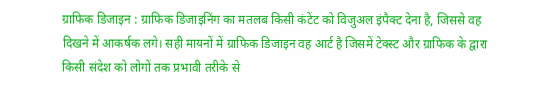ग्राफिक डिजाइन : ग्राफिक डिजाइनिंग का मतलब किसी कंटेंट को विजुअल इंपैक्ट देना है, जिससे वह दिखने में आकर्षक लगे। सही मायनों में ग्राफिक डिजाइन वह आर्ट है जिसमें टेक्स्ट और ग्राफिक के द्वारा किसी संदेश को लोगों तक प्रभावी तरीके से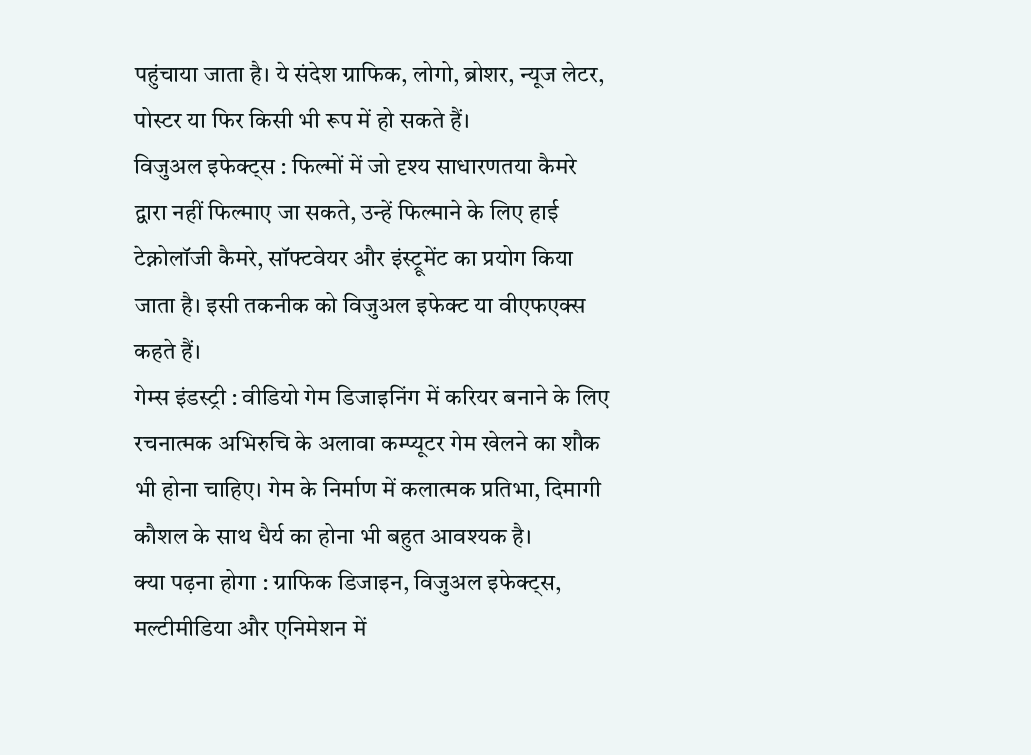पहुंचाया जाता है। ये संदेश ग्राफिक, लोगो, ब्रोशर, न्यूज लेटर, पोस्टर या फिर किसी भी रूप में हो सकते हैं।
विजुअल इफेक्ट्स : फिल्मों में जो दृश्य साधारणतया कैमरे द्वारा नहीं फिल्माए जा सकते, उन्हें फिल्माने के लिए हाई टेक्नोलॉजी कैमरे, सॉफ्टवेयर और इंस्ट्रूमेंट का प्रयोग किया जाता है। इसी तकनीक को विजुअल इफेक्ट या वीएफएक्स कहते हैं।
गेम्स इंडस्ट्री : वीडियो गेम डिजाइनिंग में करियर बनाने के लिए रचनात्मक अभिरुचि के अलावा कम्प्यूटर गेम खेलने का शौक भी होना चाहिए। गेम के निर्माण में कलात्मक प्रतिभा, दिमागी कौशल के साथ धैर्य का होना भी बहुत आवश्यक है।
क्या पढ़ना होगा : ग्राफिक डिजाइन, विजुअल इफेक्ट्स, मल्टीमीडिया और एनिमेशन में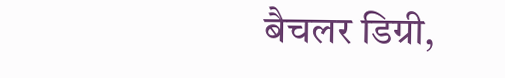बैचलर डिग्री,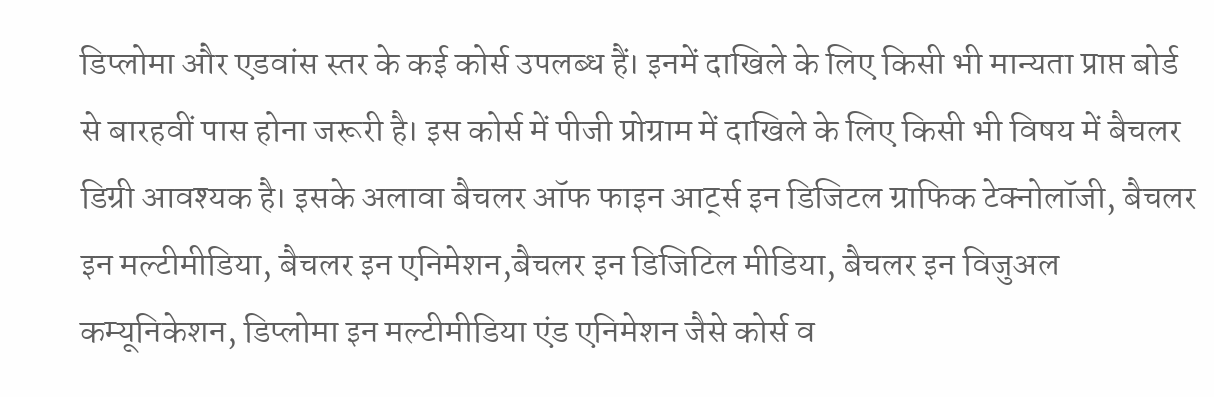डिप्लोमा और एडवांस स्तर के कई कोर्स उपलब्ध हैं। इनमें दाखिले के लिए किसी भी मान्यता प्राप्त बोर्ड से बारहवीं पास होना जरूरी है। इस कोर्स में पीजी प्रोग्राम में दाखिले के लिए किसी भी विषय में बैचलर डिग्री आवश्यक है। इसके अलावा बैचलर ऑफ फाइन आर्ट्स इन डिजिटल ग्राफिक टेक्नोलॉजी, बैचलर इन मल्टीमीडिया, बैचलर इन एनिमेशन,बैचलर इन डिजिटिल मीडिया, बैचलर इन विजुअल कम्यूनिकेशन, डिप्लोमा इन मल्टीमीडिया एंड एनिमेशन जैसे कोर्स व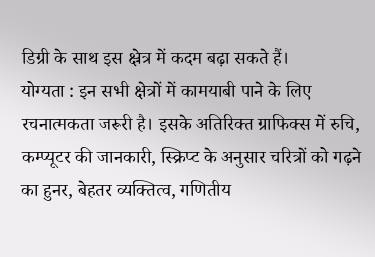डिग्री के साथ इस क्ष्रेत्र में कदम बढ़ा सकते हैं।
योग्यता : इन सभी क्षेत्रों में कामयाबी पाने के लिए रचनात्मकता जरूरी है। इसके अतिरिक्त ग्राफिक्स में रुचि, कम्प्यूटर की जानकारी, स्क्रिप्ट के अनुसार चरित्रों को गढ़ने का हुनर, बेहतर व्यक्तित्व, गणितीय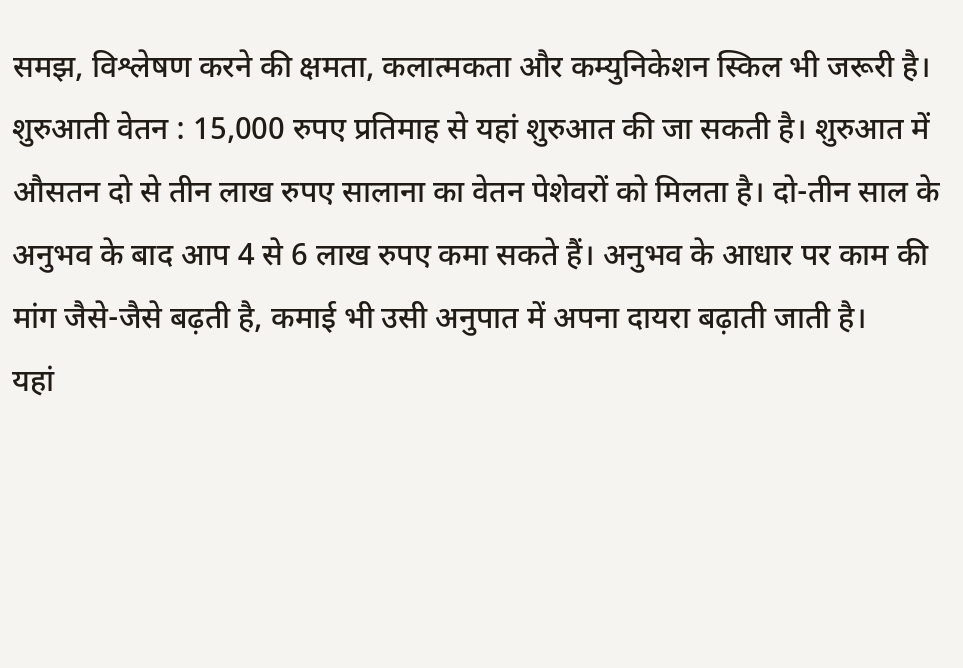समझ, विश्लेषण करने की क्षमता, कलात्मकता और कम्युनिकेशन स्किल भी जरूरी है।
शुरुआती वेतन : 15,000 रुपए प्रतिमाह से यहां शुरुआत की जा सकती है। शुरुआत में औसतन दो से तीन लाख रुपए सालाना का वेतन पेशेवरों को मिलता है। दो-तीन साल के अनुभव के बाद आप 4 से 6 लाख रुपए कमा सकते हैं। अनुभव के आधार पर काम की मांग जैसे-जैसे बढ़ती है, कमाई भी उसी अनुपात में अपना दायरा बढ़ाती जाती है।
यहां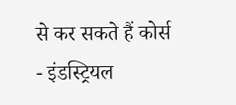से कर सकते हैं कोर्स
- इंडस्ट्रियल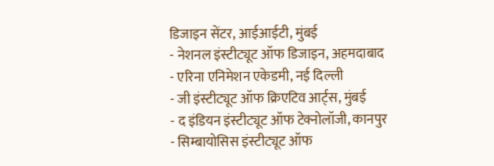डिजाइन सेंटर, आईआईटी, मुंबई
- नेशनल इंस्टीट्यूट ऑफ डिजाइन, अहमदाबाद
- एरिना एनिमेशन एकेडमी, नई दिल्ली
- जी इंस्टीट्यूट ऑफ क्रिएटिव आर्ट्स, मुंबई
- द इंडियन इंस्टीट्यूट ऑफ टेक्नोलॉजी, कानपुर
- सिम्बायोसिस इंस्टीट्यूट ऑफ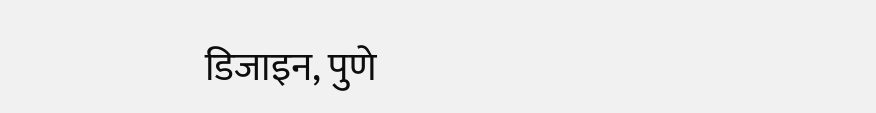डिजाइन, पुणे